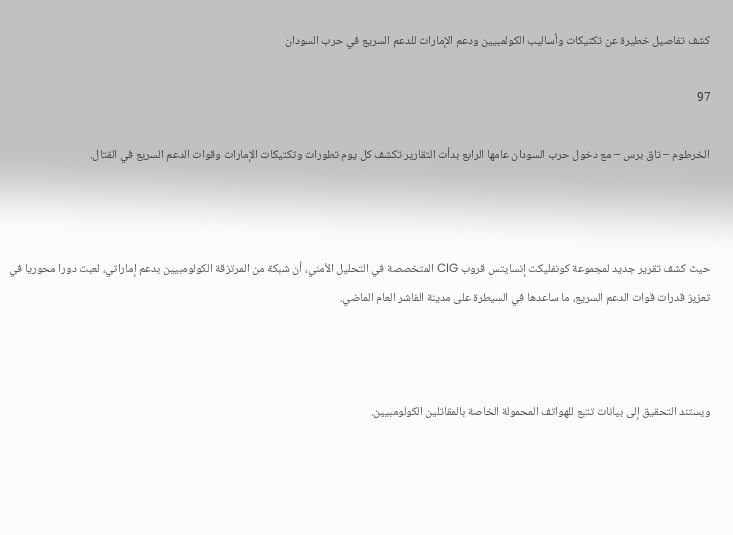كشف تفاصيل خطيرة عن تكتيكات وأساليب الكولمبيين ودعم الإمارات للدعم السريع في حرب السودان

97

الخرطوم – تاق برس – مع دخول حرب السودان عامها الرابع بدأت التقارير تكشف كل يوم تطورات وتكتيكات الإمارات وقوات الدعم السريع في القتال.



حيث كشف تقرير جديد لمجموعة كونفليكت إنسايتس قروب CIG المتخصصة في التحليل الأمني، أن شبكة من المرتزقة الكولومبيين بدعم إماراتي، لعبت دورا محوريا في تعزيز قدرات قوات الدعم السريع، ما ساعدها في السيطرة على مدينة الفاشر العام الماضي.



ويستند التحقيق إلى بيانات تتبع للهواتف المحمولة الخاصة بالمقاتلين الكولومبيين.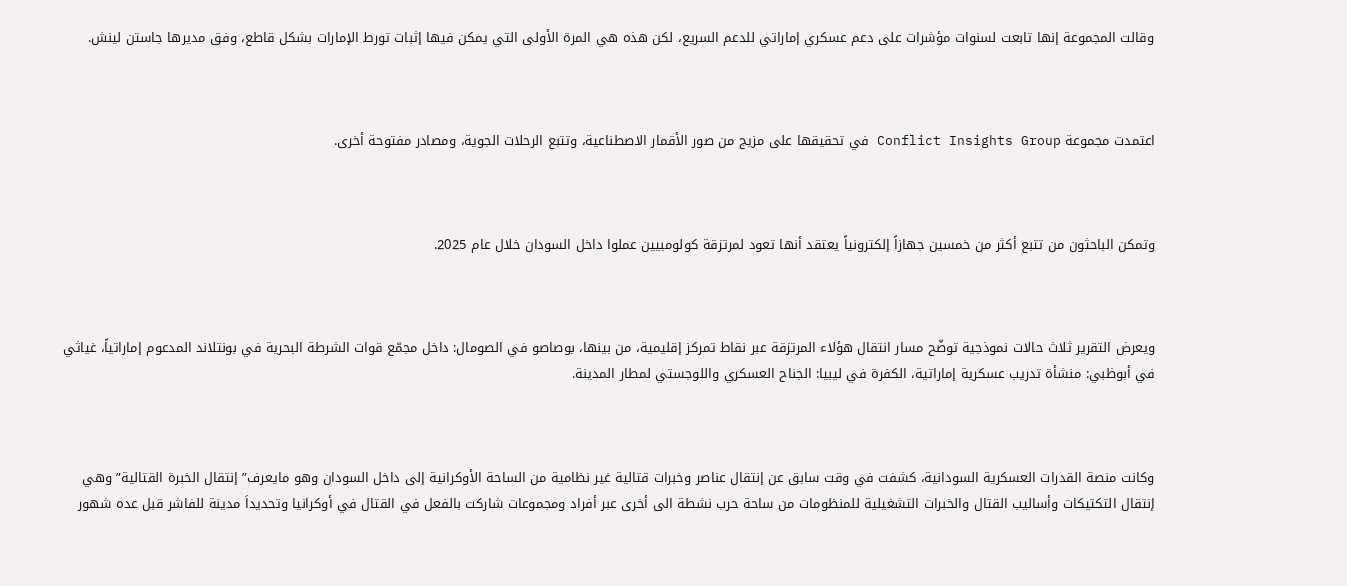وقالت المجموعة إنها تابعت لسنوات مؤشرات على دعم عسكري إماراتي للدعم السريع، لكن هذه هي المرة الأولى التي يمكن فيها إثبات تورط الإمارات بشكل قاطع، وفق مديرها جاستن لينش.



اعتمدت مجموعة Conflict Insights Group في تحقيقها على مزيج من صور الأقمار الاصطناعية، وتتبع الرحلات الجوية، ومصادر مفتوحة أخرى.



وتمكن الباحثون من تتبع أكثر من خمسين جهازاً إلكترونياً يعتقد أنها تعود لمرتزقة كولومبيين عملوا داخل السودان خلال عام 2025.



ويعرض التقرير ثلاث حالات نموذجية توضّح مسار انتقال هؤلاء المرتزقة عبر نقاط تمركز إقليمية، من بينها، بوصاصو في الصومال: داخل مجمّع قوات الشرطة البحرية في بونتلاند المدعوم إماراتياً، غياثي في أبوظبي: منشأة تدريب عسكرية إماراتية، الكفرة في ليبيا: الجناح العسكري واللوجستي لمطار المدينة.



وكانت منصة القدرات العسكرية السودانية، كشفت في وقت سابق عن إنتقال عناصر وخبرات قتالية غير نظامية من الساحة الأوكرانية إلى داخل السودان وهو مايعرف” إنتقال الخبرة القتالية” وهي إنتقال التكتيكات وأساليب القتال والخبرات التشغيلية للمنظومات من ساحة حرب نشطة الى أخرى عبر أفراد ومجموعات شاركت بالفعل في القتال في أوكرانيا وتحديداَ مدينة للفاشر قبل عده شهور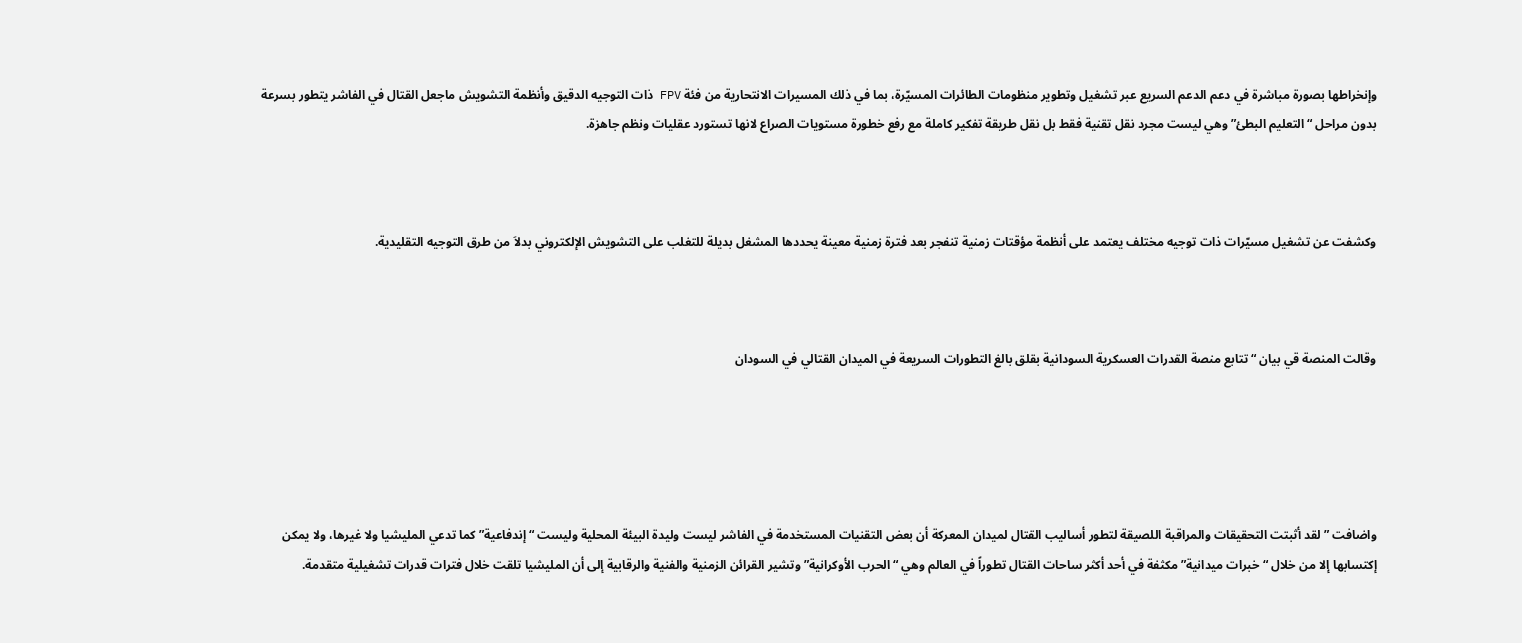وإنخراطها بصورة مباشرة في دعم الدعم السريع عبر تشغيل وتطوير منظومات الطائرات المسيّرة، بما في ذلك المسيرات الانتحارية من فئة FPV ذات التوجيه الدقيق وأنظمة التشويش ماجعل القتال في الفاشر يتطور بسرعة بدون مراحل “التعليم البطئ” وهي ليست مجرد نقل تقنية فقط بل نقل طريقة تفكير كاملة مع رفع خطورة مستويات الصراع لانها تستورد عقليات ونظم جاهزة.



وكشفت عن تشغيل مسيّرات ذات توجيه مختلف يعتمد على أنظمة مؤقتات زمنية تنفجر بعد فترة زمنية معينة يحددها المشغل بديلة للتغلب على التشويش الإلكتروني بدلاَ من طرق التوجيه التقليدية.



وقالت المنصة قي بيان “تتابع منصة القدرات العسكرية السودانية بقلق بالغ التطورات السريعة في الميدان القتالي في السودان





واضافت ” لقد أثبتت التحقيقات والمراقبة اللصيقة لتطور أساليب القتال لميدان المعركة أن بعض التقنيات المستخدمة في الفاشر ليست وليدة البيئة المحلية وليست “إندفاعية” كما تدعي المليشيا ولا غيرها، ولا يمكن إكتسابها إلا من خلال “خبرات ميدانية” مكثفة في أحد أكثر ساحات القتال تطوراً في العالم وهي “الحرب الأوكرانية” وتشير القرائن الزمنية والفنية والرقابية إلى أن المليشيا تلقت خلال فترات قدرات تشغيلية متقدمة.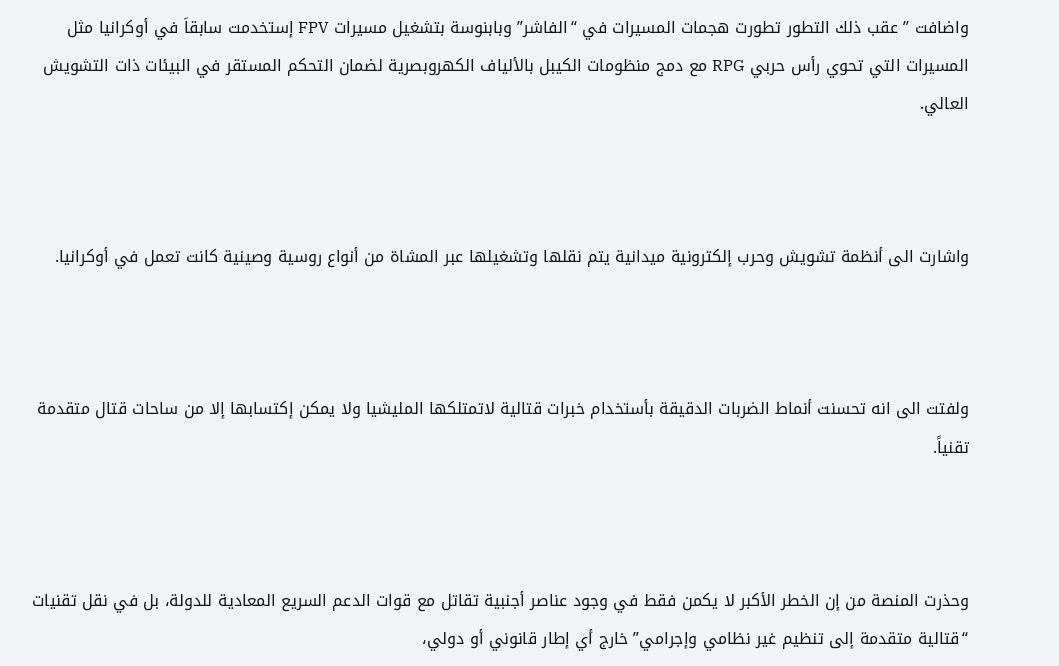واضافت ” عقب ذلك التطور تطورت هجمات المسيرات في “الفاشر” وبابنوسة بتشغيل مسيرات FPV إستخدمت سابقاَ في أوكرانيا مثل المسيرات التي تحوي رأس حربي RPG مع دمج منظومات الكيبل بالألياف الكهروبصرية لضمان التحكم المستقر في البيئات ذات التشويش العالي.



واشارت الى أنظمة تشويش وحرب إلكترونية ميدانية يتم نقلها وتشغيلها عبر المشاة من أنواع روسية وصينية كانت تعمل في أوكرانيا.



ولفتت الى انه تحسنت أنماط الضربات الدقيقة بأستخدام خبرات قتالية لاتمتلكها المليشيا ولا يمكن إكتسابها إلا من ساحات قتال متقدمة تقنياً.



وحذرت المنصة من إن الخطر الأكبر لا يكمن فقط في وجود عناصر أجنبية تقاتل مع قوات الدعم السريع المعادية للدولة، بل في نقل تقنيات “قتالية متقدمة إلى تنظيم غير نظامي وإجرامي”خارج أي إطار قانوني أو دولي،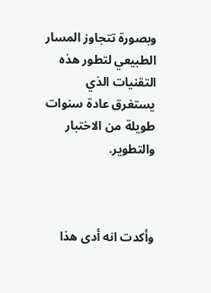وبصورة تتجاوز المسار الطبيعي لتطور هذه التقنيات الذي يستغرق عادة سنوات طويلة من الاختبار والتطوير.



وأكدت انه أدى هذا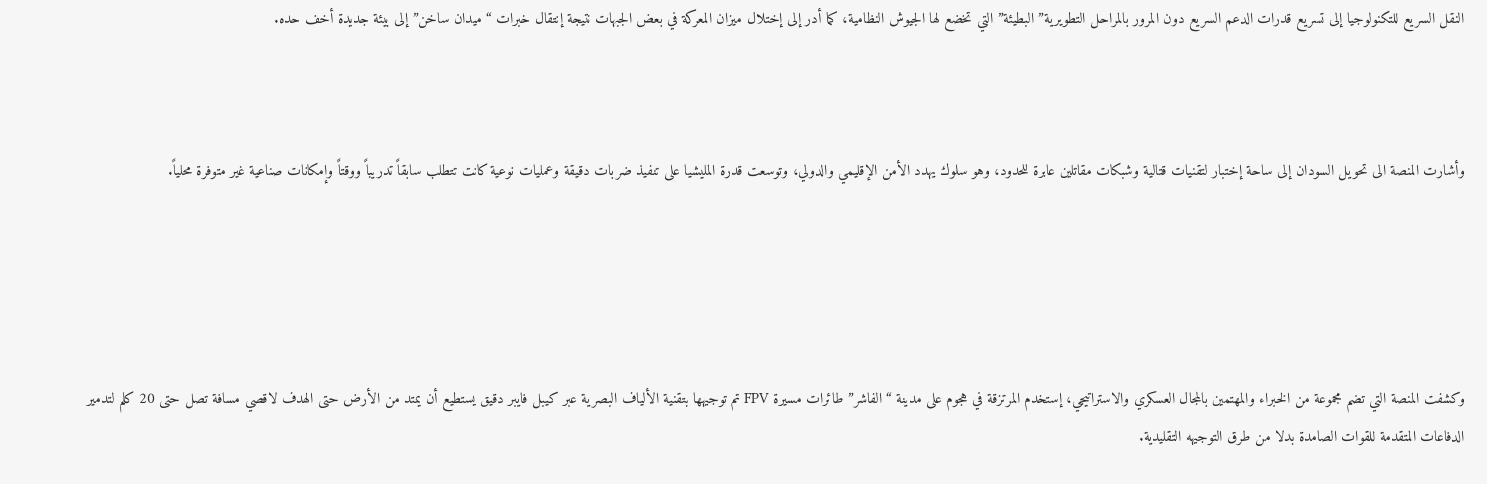النقل السريع للتكنولوجيا إلى تسريع قدرات الدعم السريع دون المرور بالمراحل التطويرية” البطيئة” التي تخضع لها الجيوش النظامية، كما أدر إلى إختلال ميزان المعركة في بعض الجبهات نتيجة إنتقال خبرات “ميدان ساخن” إلى بيئة جديدة أخف حده.



وأشارت المنصة الى تحويل السودان إلى ساحة إختبار لتقنيات قتالية وشبكات مقاتلين عابرة للحدود، وهو سلوك يهدد الأمن الإقليمي والدولي، وتوسعت قدرة المليشيا على تنفيذ ضربات دقيقة وعمليات نوعية كانت تتطلب سابقاً تدريباً ووقتاً وإمكانات صناعية غير متوفرة محلياً.





وكشفت المنصة التي تضم مجموعة من الخبراء والمهتمين بالمجال العسكري والاستراتيجي، إستخدم المرتزقة في هجوم على مدينة “الفاشر” طائرات مسيرة FPV تم توجيهها بتقنية الألياف البصرية عبر كيبل فايبر دقيق يستطيع أن يمتد من الأرض حتى الهدف لاقصي مسافة تصل حتى 20 كلم لتدمير الدفاعات المتقدمة للقوات الصامدة بدلا من طرق التوجيهه التقليدية.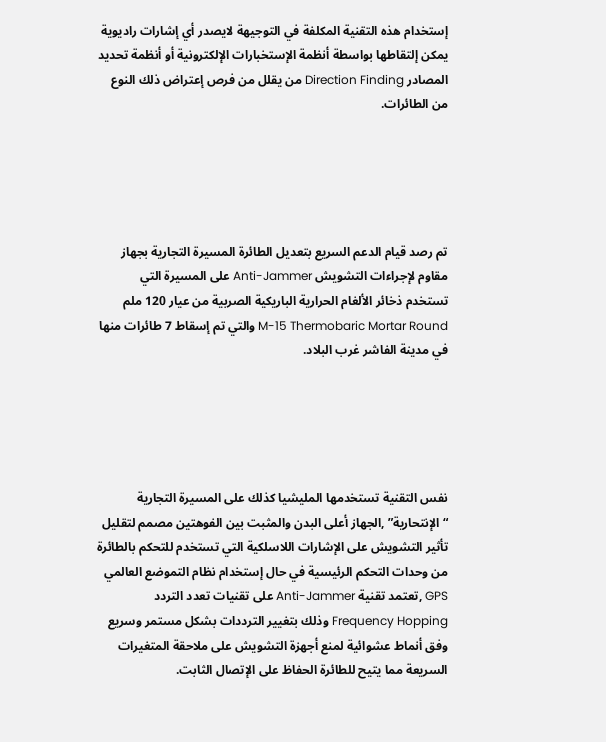إستخدام هذه التقنية المكلفة في التوجيهة لايصدر أي إشارات راديوية يمكن إلتقاطها بواسطة أنظمة الإستخبارات الإلكترونية أو أنظمة تحديد المصادر Direction Finding من يقلل من فرص إعتراض ذلك النوع من الطائرات.





تم رصد قيام الدعم السريع بتعديل الطائرة المسيرة التجارية بجهاز مقاوم لإجراءات التشويش Anti-Jammer على المسيرة التي تستخدم ذخائر الألغام الحرارية الباريكية الصربية من عيار 120 ملم M-15 Thermobaric Mortar Round والتي تم إسقاط 7 طائرات منها في مدينة الفاشر غرب البلاد.





نفس التقنية تستخدمها المليشيا كذلك على المسيرة التجارية “الإنتحارية” ,الجهاز أعلى البدن والمثبت بين الفوهتين مصمم لتقليل تأثير التشويش على الإشارات اللاسلكية التي تستخدم للتحكم بالطائرة من وحدات التحكم الرئيسية في حال إستخدام نظام التموضع العالمي GPS ,تعتمد تقنية Anti-Jammer على تقنيات تعدد التردد Frequency Hopping وذلك بتغيير الترددات بشكل مستمر وسريع وفق أنماط عشوائية لمنع أجهزة التشويش على ملاحقة المتغيرات السريعة مما يتيح للطائرة الحفاظ على الإتصال الثابت.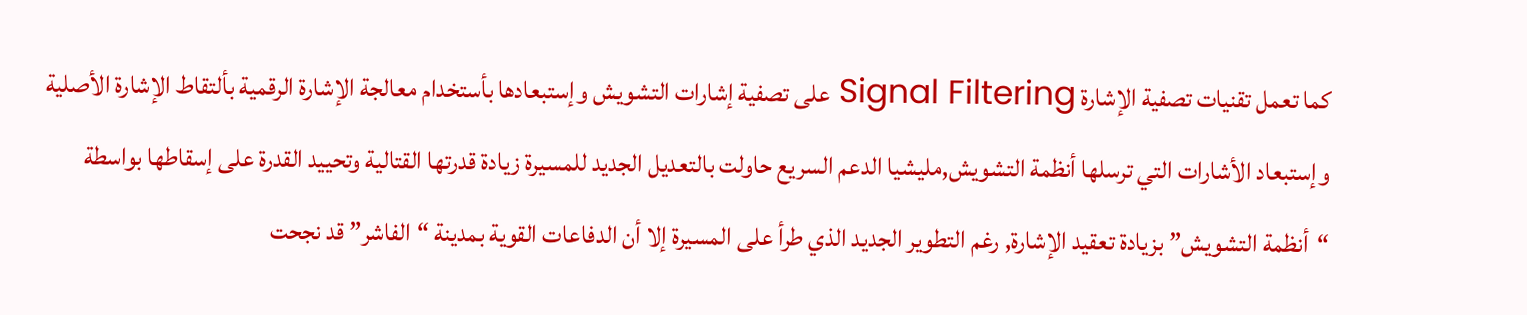كما تعمل تقنيات تصفية الإشارة Signal Filtering على تصفية إشارات التشويش وإستبعادها بأستخدام معالجة الإشارة الرقمية بألتقاط الإشارة الأصلية وإستبعاد الأشارات التي ترسلها أنظمة التشويش,مليشيا الدعم السريع حاولت بالتعديل الجديد للمسيرة زيادة قدرتها القتالية وتحييد القدرة على إسقاطها بواسطة “أنظمة التشويش” بزيادة تعقيد الإشارة, رغم التطوير الجديد الذي طرأ على المسيرة إلا أن الدفاعات القوية بمدينة “الفاشر” قد نجحت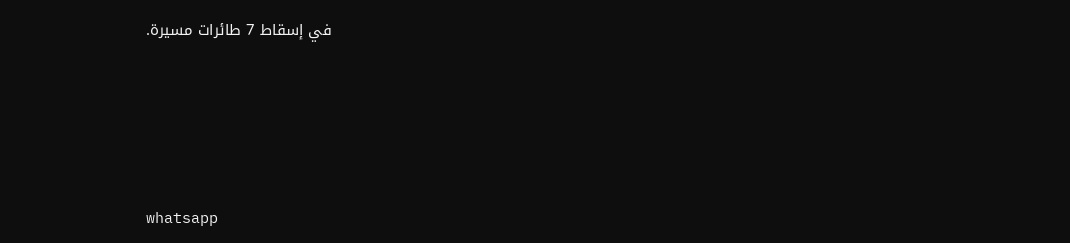في إسقاط 7 طائرات مسيرة.





whatsapp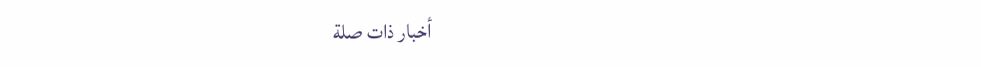أخبار ذات صلة